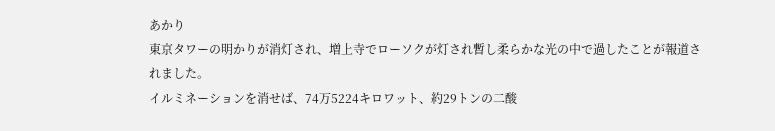あかり
東京タワーの明かりが消灯され、増上寺でローソクが灯され暫し柔らかな光の中で過したことが報道されました。
イルミネーションを消せば、74万5224キロワット、約29トンの二酸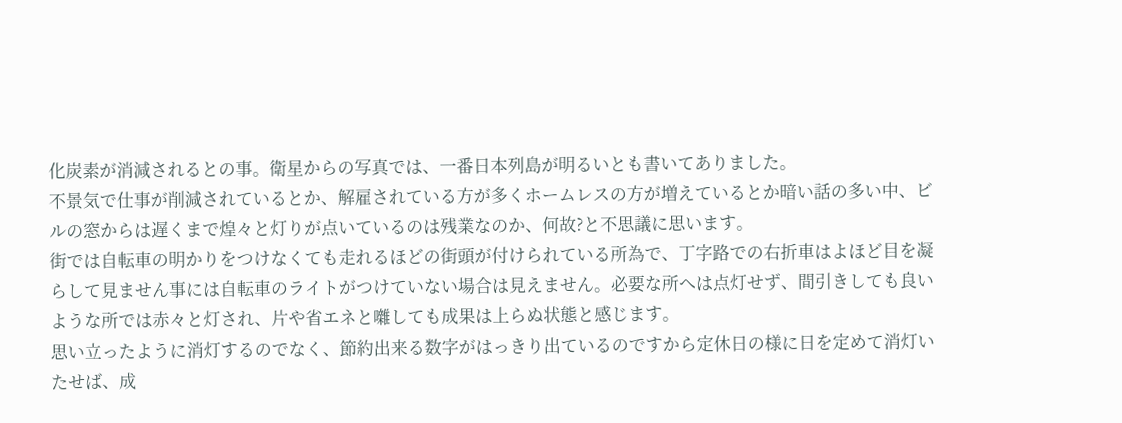化炭素が消減されるとの事。衛星からの写真では、一番日本列島が明るいとも書いてありました。
不景気で仕事が削減されているとか、解雇されている方が多くホームレスの方が増えているとか暗い話の多い中、ビルの窓からは遅くまで煌々と灯りが点いているのは残業なのか、何故?と不思議に思います。
街では自転車の明かりをつけなくても走れるほどの街頭が付けられている所為で、丁字路での右折車はよほど目を凝らして見ません事には自転車のライトがつけていない場合は見えません。必要な所へは点灯せず、間引きしても良いような所では赤々と灯され、片や省エネと囃しても成果は上らぬ状態と感じます。
思い立ったように消灯するのでなく、節約出来る数字がはっきり出ているのですから定休日の様に日を定めて消灯いたせば、成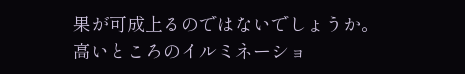果が可成上るのではないでしょうか。高いところのイルミネーショ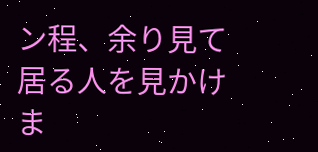ン程、余り見て居る人を見かけま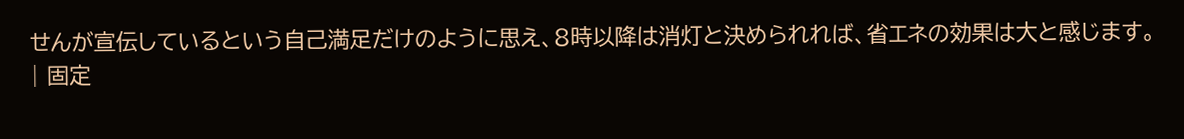せんが宣伝しているという自己満足だけのように思え、8時以降は消灯と決められれば、省エネの効果は大と感じます。
| 固定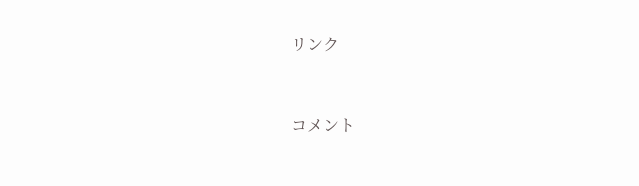リンク


コメント